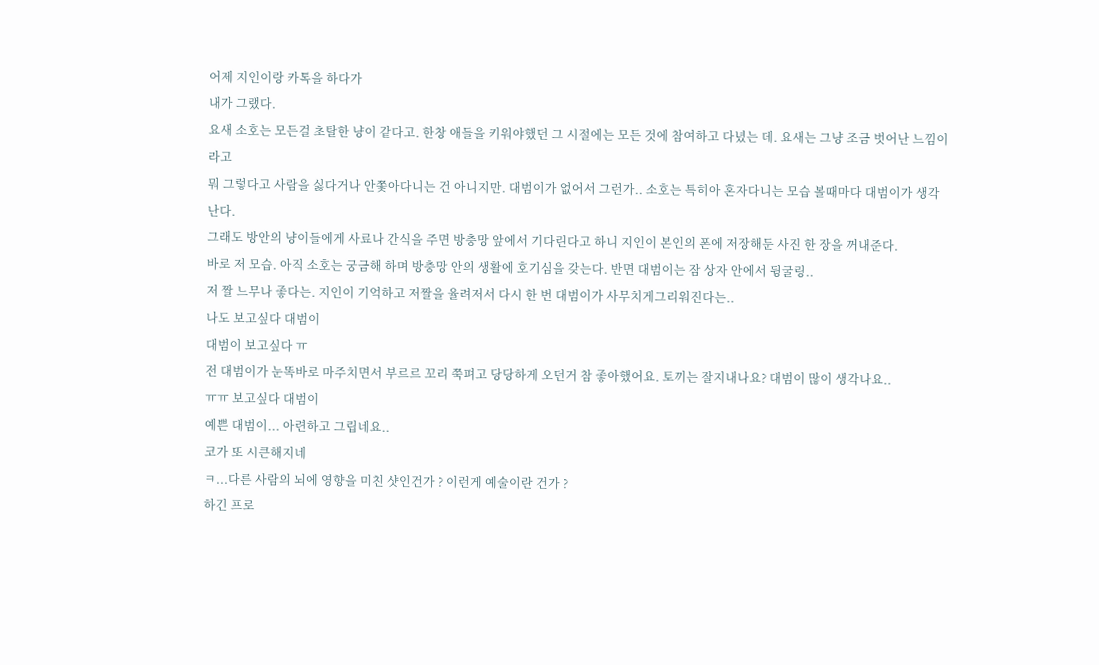어제 지인이랑 카톡을 하다가
내가 그랬다.
요새 소호는 모든걸 초탈한 냥이 같다고. 한창 애들을 키워야했던 그 시절에는 모든 것에 참여하고 다녔는 데. 요새는 그냥 조금 벗어난 느낌이라고
뭐 그렇다고 사람을 싫다거나 안쫓아다니는 건 아니지만. 대범이가 없어서 그런가.. 소호는 특히아 혼자다니는 모습 볼때마다 대범이가 생각난다.
그래도 방안의 냥이들에게 사료나 간식을 주면 방충망 앞에서 기다린다고 하니 지인이 본인의 폰에 저장해둔 사진 한 장을 꺼내준다.
바로 저 모습. 아직 소호는 궁금해 하며 방충망 안의 생활에 호기심을 갖는다. 반면 대범이는 잠 상자 안에서 뒹굴링..
저 짤 느무나 좋다는. 지인이 기억하고 저짤을 율려저서 다시 한 번 대범이가 사무치게그리워진다는..
나도 보고싶다 대범이
대범이 보고싶다 ㅠ
전 대범이가 눈똑바로 마주치면서 부르르 꼬리 쭉펴고 당당하게 오던거 참 좋아했어요. 토끼는 잘지내나요? 대범이 많이 생각나요..
ㅠㅠ 보고싶다 대범이
예쁜 대범이... 아련하고 그립네요..
코가 또 시큰해지네
ㅋ...다른 사람의 뇌에 영향을 미친 샷인건가 ? 이런게 예술이란 건가 ?
하긴 프로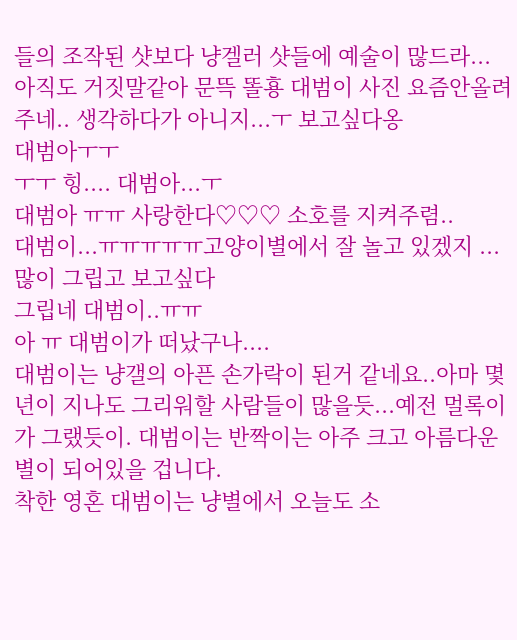들의 조작된 샷보다 냥겔러 샷들에 예술이 많드라...
아직도 거짓말같아 문뜩 똘횽 대범이 사진 요즘안올려주네.. 생각하다가 아니지...ㅜ 보고싶다옹
대범아ㅜㅜ
ㅜㅜ 힝.... 대범아...ㅜ
대범아 ㅠㅠ 사랑한다♡♡♡ 소호를 지켜주렴..
대범이...ㅠㅠㅠㅠㅠ고양이별에서 잘 놀고 있겠지 ...많이 그립고 보고싶다
그립네 대범이..ㅠㅠ
아 ㅠ 대범이가 떠났구나....
대범이는 냥갤의 아픈 손가락이 된거 같네요..아마 몇년이 지나도 그리워할 사람들이 많을듯...예전 멀록이가 그랬듯이. 대범이는 반짝이는 아주 크고 아름다운 별이 되어있을 겁니다.
착한 영혼 대범이는 냥별에서 오늘도 소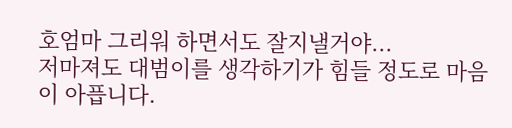호엄마 그리워 하면서도 잘지낼거야...
저마져도 대범이를 생각하기가 힘들 정도로 마음이 아픕니다.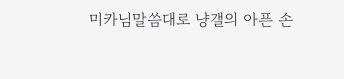미카님말씀대로 냥갤의 아픈 손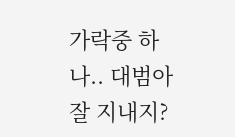가락중 하나.. 대범아 잘 지내지?